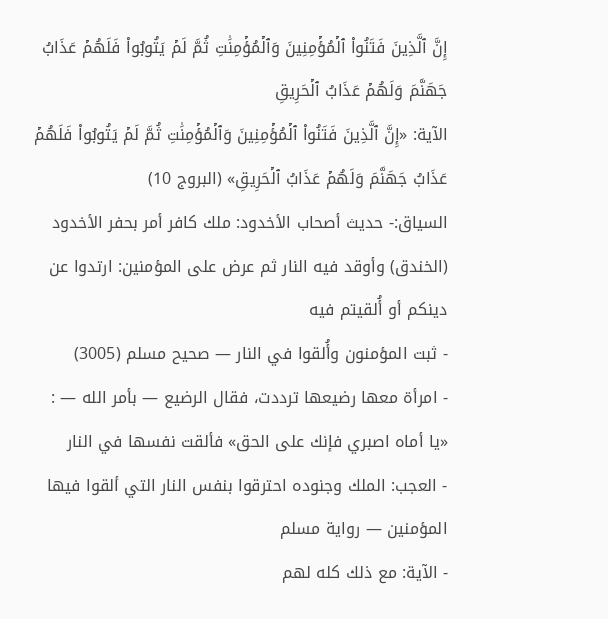إِنَّ ٱلَّذِينَ فَتَنُوا۟ ٱلۡمُؤۡمِنِينَ وَٱلۡمُؤۡمِنَٰتِ ثُمَّ لَمۡ يَتُوبُوا۟ فَلَهُمۡ عَذَابُ جَهَنَّمَ وَلَهُمۡ عَذَابُ ٱلۡحَرِيقِ
الآية: «إِنَّ ٱلَّذِينَ فَتَنُوا۟ ٱلۡمُؤۡمِنِينَ وَٱلۡمُؤۡمِنَٰتِ ثُمَّ لَمۡ يَتُوبُوا۟ فَلَهُمۡ عَذَابُ جَهَنَّمَ وَلَهُمۡ عَذَابُ ٱلۡحَرِيقِ» (البروج 10)
السياق:- حديث أصحاب الأخدود: ملك كافر أمر بحفر الأخدود (الخندق) وأوقد فيه النار ثم عرض على المؤمنين: ارتدوا عن دينكم أو أُلقيتم فيه
- ثبت المؤمنون وأُلقوا في النار — صحيح مسلم (3005)
- امرأة معها رضيعها ترددت، فقال الرضيع — بأمر الله — : «يا أماه اصبري فإنك على الحق» فألقت نفسها في النار
- العجب: الملك وجنوده احترقوا بنفس النار التي ألقوا فيها المؤمنين — رواية مسلم
- الآية: مع ذلك كله لهم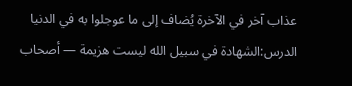عذاب آخر في الآخرة يُضاف إلى ما عوجلوا به في الدنيا
الدرس:الشهادة في سبيل الله ليست هزيمة — أصحاب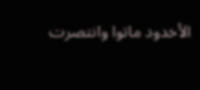الأخدود ماتوا وانتصرت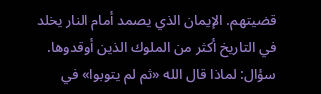قضيتهم. الإيمان الذي يصمد أمام النار يخلد في التاريخ أكثر من الملوك الذين أوقدوها.
سؤال: لماذا قال الله «ثم لم يتوبوا» في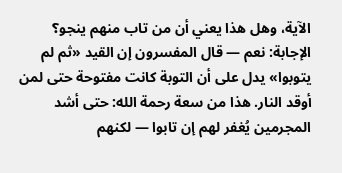الآية، وهل هذا يعني أن من تاب منهم ينجو؟
الإجابة: نعم — قال المفسرون إن القيد «ثم لم يتوبوا» يدل على أن التوبة كانت مفتوحة حتى لمن أوقد النار. هذا من سعة رحمة الله: حتى أشد المجرمين يُغفر لهم إن تابوا — لكنهم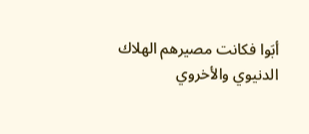أبَوا فكانت مصيرهم الهلاك الدنيوي والأخروي